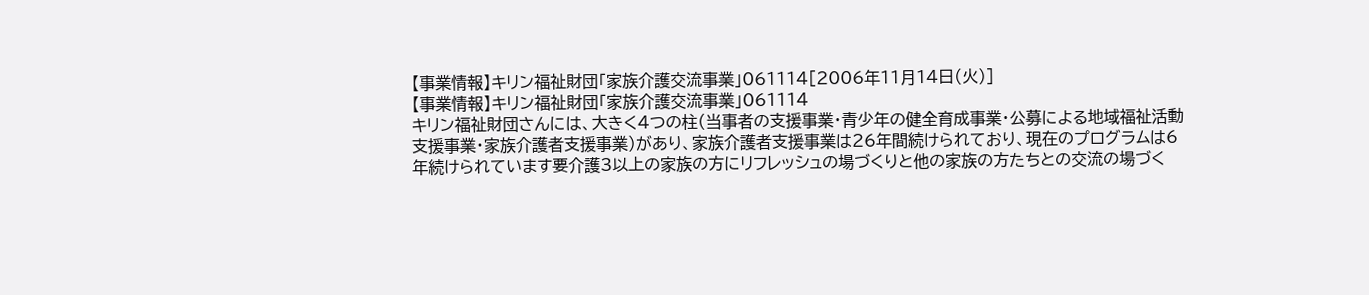【事業情報】キリン福祉財団「家族介護交流事業」061114[2006年11月14日(火)]
【事業情報】キリン福祉財団「家族介護交流事業」061114
キリン福祉財団さんには、大きく4つの柱(当事者の支援事業・青少年の健全育成事業・公募による地域福祉活動支援事業・家族介護者支援事業)があり、家族介護者支援事業は26年間続けられており、現在のプログラムは6年続けられています要介護3以上の家族の方にリフレッシュの場づくりと他の家族の方たちとの交流の場づく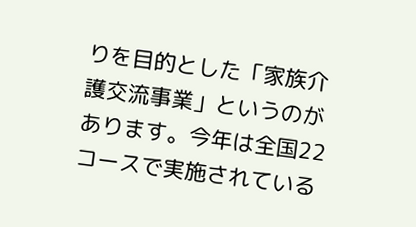りを目的とした「家族介護交流事業」というのがあります。今年は全国22コースで実施されている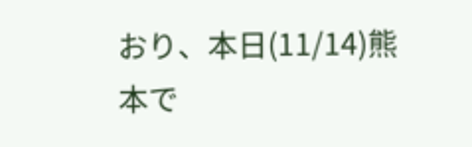おり、本日(11/14)熊本で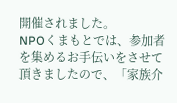開催されました。
NPOくまもとでは、参加者を集めるお手伝いをさせて頂きましたので、「家族介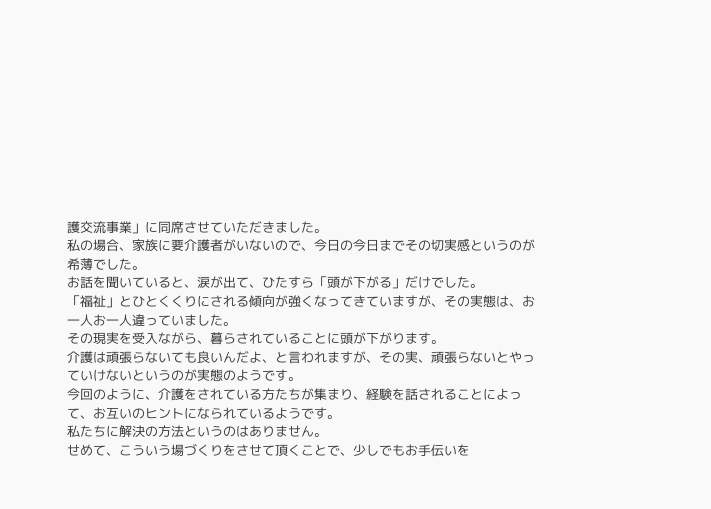護交流事業」に同席させていただきました。
私の場合、家族に要介護者がいないので、今日の今日までその切実感というのが希薄でした。
お話を聞いていると、涙が出て、ひたすら「頭が下がる」だけでした。
「福祉」とひとくくりにされる傾向が強くなってきていますが、その実態は、お一人お一人違っていました。
その現実を受入ながら、暮らされていることに頭が下がります。
介護は頑張らないても良いんだよ、と言われますが、その実、頑張らないとやっていけないというのが実態のようです。
今回のように、介護をされている方たちが集まり、経験を話されることによって、お互いのヒントになられているようです。
私たちに解決の方法というのはありません。
せめて、こういう場づくりをさせて頂くことで、少しでもお手伝いを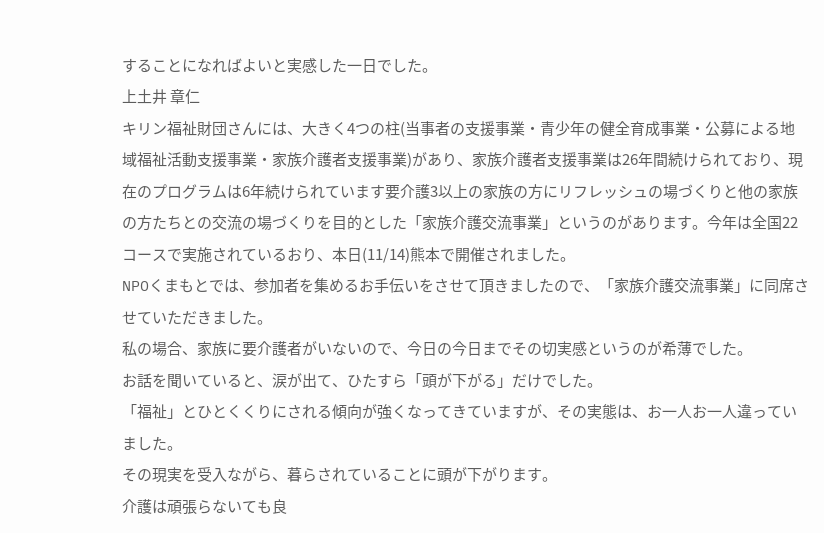することになればよいと実感した一日でした。
上土井 章仁
キリン福祉財団さんには、大きく4つの柱(当事者の支援事業・青少年の健全育成事業・公募による地域福祉活動支援事業・家族介護者支援事業)があり、家族介護者支援事業は26年間続けられており、現在のプログラムは6年続けられています要介護3以上の家族の方にリフレッシュの場づくりと他の家族の方たちとの交流の場づくりを目的とした「家族介護交流事業」というのがあります。今年は全国22コースで実施されているおり、本日(11/14)熊本で開催されました。
NPOくまもとでは、参加者を集めるお手伝いをさせて頂きましたので、「家族介護交流事業」に同席させていただきました。
私の場合、家族に要介護者がいないので、今日の今日までその切実感というのが希薄でした。
お話を聞いていると、涙が出て、ひたすら「頭が下がる」だけでした。
「福祉」とひとくくりにされる傾向が強くなってきていますが、その実態は、お一人お一人違っていました。
その現実を受入ながら、暮らされていることに頭が下がります。
介護は頑張らないても良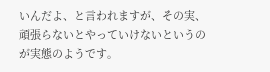いんだよ、と言われますが、その実、頑張らないとやっていけないというのが実態のようです。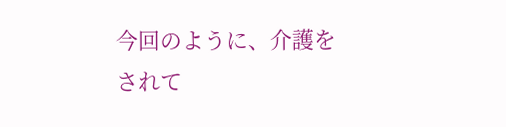今回のように、介護をされて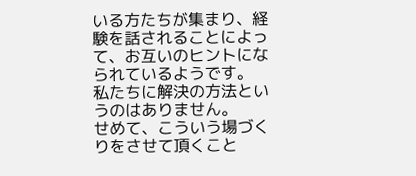いる方たちが集まり、経験を話されることによって、お互いのヒントになられているようです。
私たちに解決の方法というのはありません。
せめて、こういう場づくりをさせて頂くこと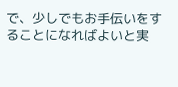で、少しでもお手伝いをすることになればよいと実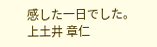感した一日でした。
上土井 章仁